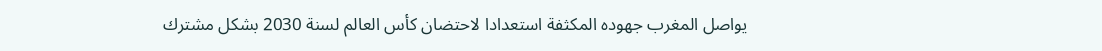يواصل المغرب جهوده المكثفة استعدادا لاحتضان كأس العالم لسنة 2030 بشكل مشترك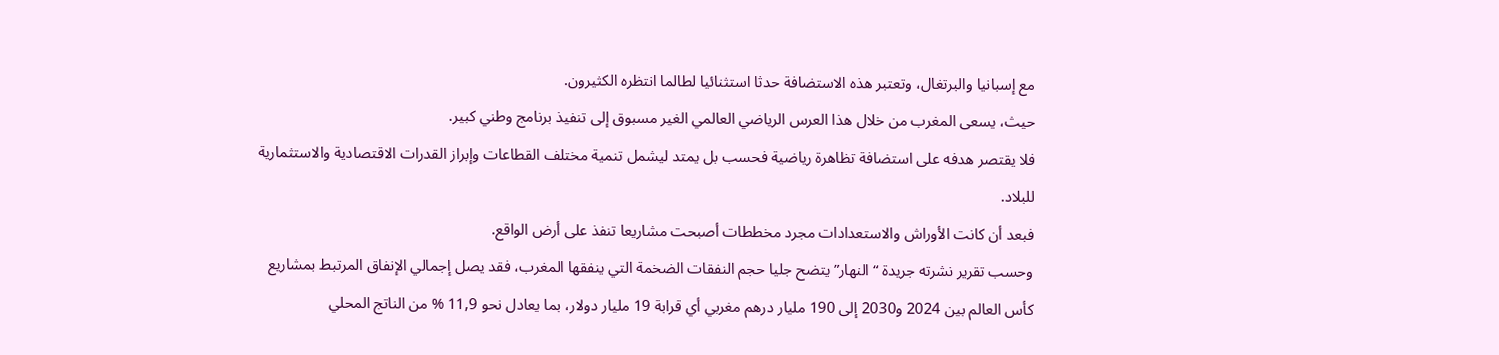مع إسبانيا والبرتغال، وتعتبر هذه الاستضافة حدثا استثنائيا لطالما انتظره الكثيرون.
حيث، يسعى المغرب من خلال هذا العرس الرياضي العالمي الغير مسبوق إلى تنفيذ برنامج وطني كبير.
فلا يقتصر هدفه على استضافة تظاهرة رياضية فحسب بل يمتد ليشمل تنمية مختلف القطاعات وإبراز القدرات الاقتصادية والاستثمارية للبلاد.
فبعد أن كانت الأوراش والاستعدادات مجرد مخططات أصبحت مشاريعا تنفذ على أرض الواقع.
وحسب تقرير نشرته جريدة “النهار” يتضح جليا حجم النفقات الضخمة التي ينفقها المغرب، فقد يصل إجمالي الإنفاق المرتبط بمشاريع كأس العالم بين 2024 و2030 إلى 190 مليار درهم مغربي أي قرابة 19 مليار دولار، بما يعادل نحو 11,9 % من الناتج المحلي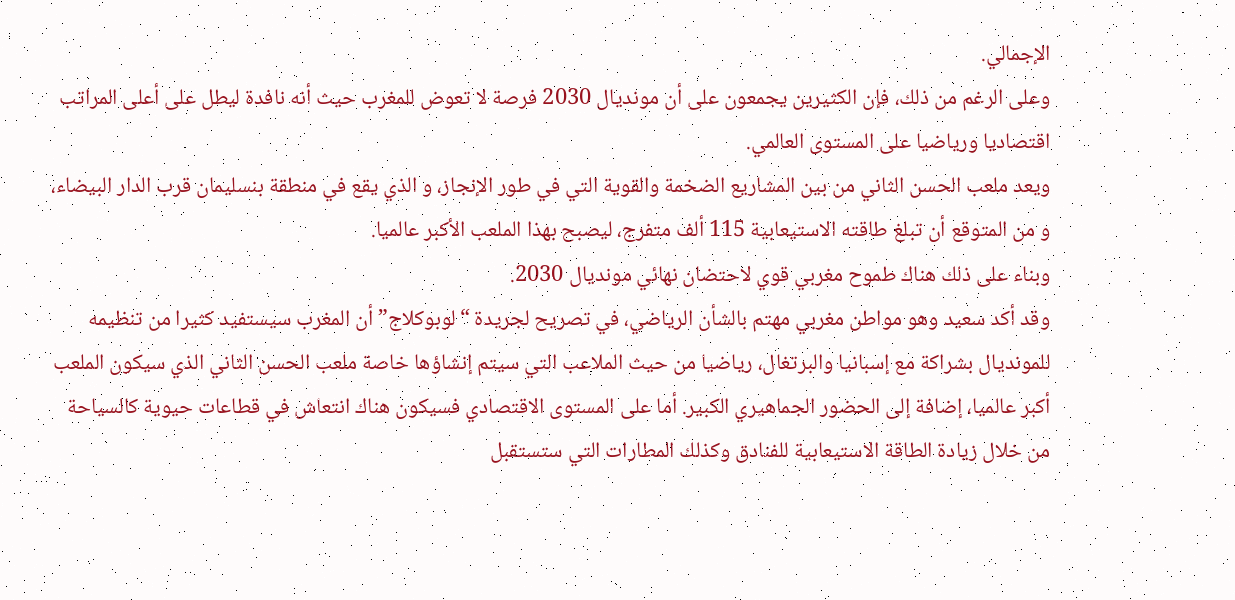الإجمالي.
وعلى الرغم من ذلك، فإن الكثيرين يجمعون على أن مونديال 2030 فرصة لا تعوض للمغرب حيث أنه نافدة ليطل على أعلى المراتب اقتصاديا ورياضيا على المستوى العالمي.
ويعد ملعب الحسن الثاني من بين المشاريع الضخمة والقوية التي في طور الإنجاز، و الذي يقع في منطقة بنسليمان قرب الدار البيضاء، و من المتوقع أن تبلغ طاقته الاستيعابية 115 ألف متفرج، ليصبح بهذا الملعب الأكبر عالميا.
وبناء على ذلك هناك طموح مغربي قوي لاحتضان نهائي مونديال 2030.
وقد أكد سعيد وهو مواطن مغربي مهتم بالشأن الرياضي، في تصريح لجريدة “لوبوكلاج” أن المغرب سيستفيد كثيرا من تنظيمه للمونديال بشراكة مع إسبانيا والبرتغال، رياضيا من حيث الملاعب التي سيتم إنشاؤها خاصة ملعب الحسن الثاني الذي سيكون الملعب أكبر عالميا، إضافة إلى الحضور الجماهيري الكبير. أما على المستوى الاقتصادي فسيكون هناك انتعاش في قطاعات حيوية كالسياحة من خلال زيادة الطاقة الاستيعابية للفنادق وكذلك المطارات التي ستستقبل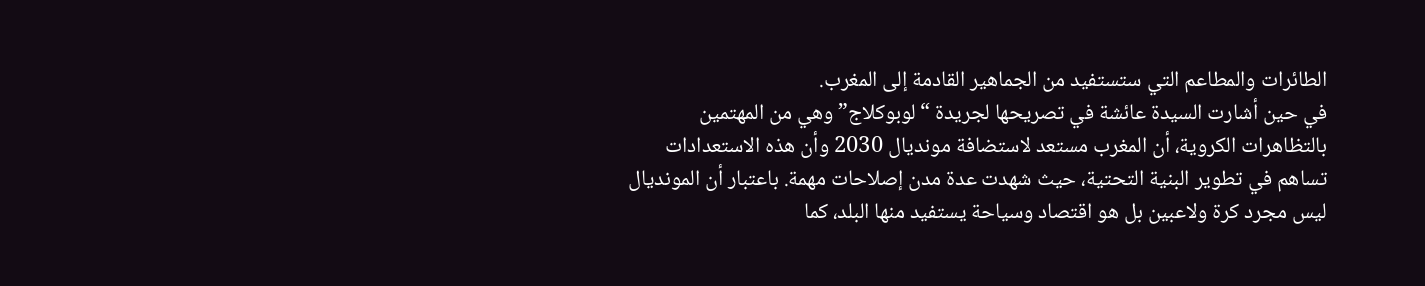الطائرات والمطاعم التي ستستفيد من الجماهير القادمة إلى المغرب.
في حين أشارت السيدة عائشة في تصريحها لجريدة “لوبوكلاج” وهي من المهتمين بالتظاهرات الكروية، أن المغرب مستعد لاستضافة مونديال 2030 وأن هذه الاستعدادات تساهم في تطوير البنية التحتية، حيث شهدت عدة مدن إصلاحات مهمة. باعتبار أن المونديال ليس مجرد كرة ولاعبين بل هو اقتصاد وسياحة يستفيد منها البلد، كما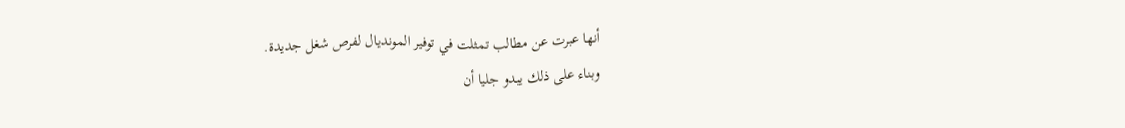أنها عبرت عن مطالب تمثلت في توفير المونديال لفرص شغل جديدة.
وبناء على ذلك يبدو جليا أن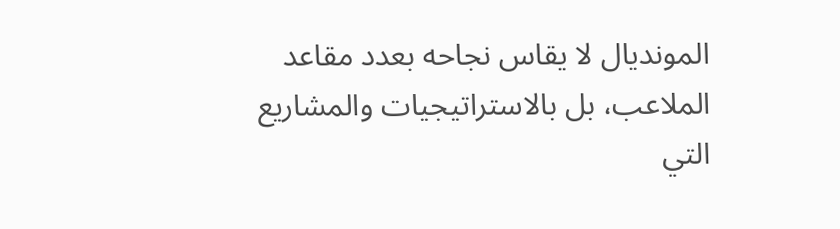المونديال لا يقاس نجاحه بعدد مقاعد الملاعب، بل بالاستراتيجيات والمشاريع التي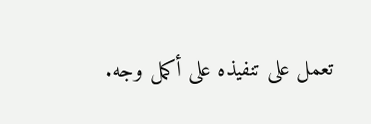تعمل على تنفيذه على أكمل وجه.